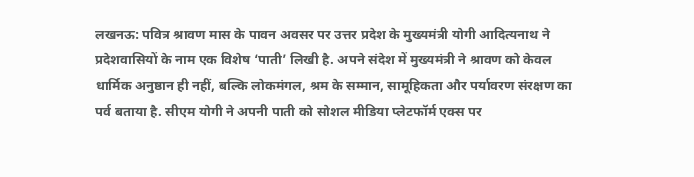लखनऊ: पवित्र श्रावण मास के पावन अवसर पर उत्तर प्रदेश के मुख्यमंत्री योगी आदित्यनाथ ने प्रदेशवासियों के नाम एक विशेष ‘पाती’ लिखी है. अपने संदेश में मुख्यमंत्री ने श्रावण को केवल धार्मिक अनुष्ठान ही नहीं, बल्कि लोकमंगल, श्रम के सम्मान, सामूहिकता और पर्यावरण संरक्षण का पर्व बताया है. सीएम योगी ने अपनी पाती को सोशल मीडिया प्लेटफॉर्म एक्स पर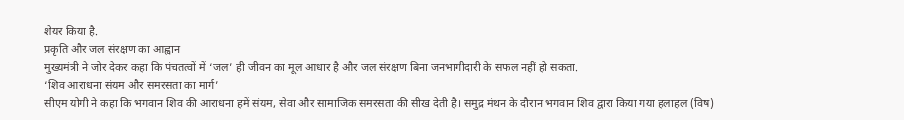शेयर किया है.
प्रकृति और जल संरक्षण का आह्वान
मुख्यमंत्री ने जोर देकर कहा कि पंचतत्वों में ‘जल’ ही जीवन का मूल आधार है और जल संरक्षण बिना जनभागीदारी के सफल नहीं हो सकता.
‘शिव आराधना संयम और समरसता का मार्ग’
सीएम योगी ने कहा कि भगवान शिव की आराधना हमें संयम, सेवा और सामाजिक समरसता की सीख देती है। समुद्र मंथन के दौरान भगवान शिव द्वारा किया गया हलाहल (विष)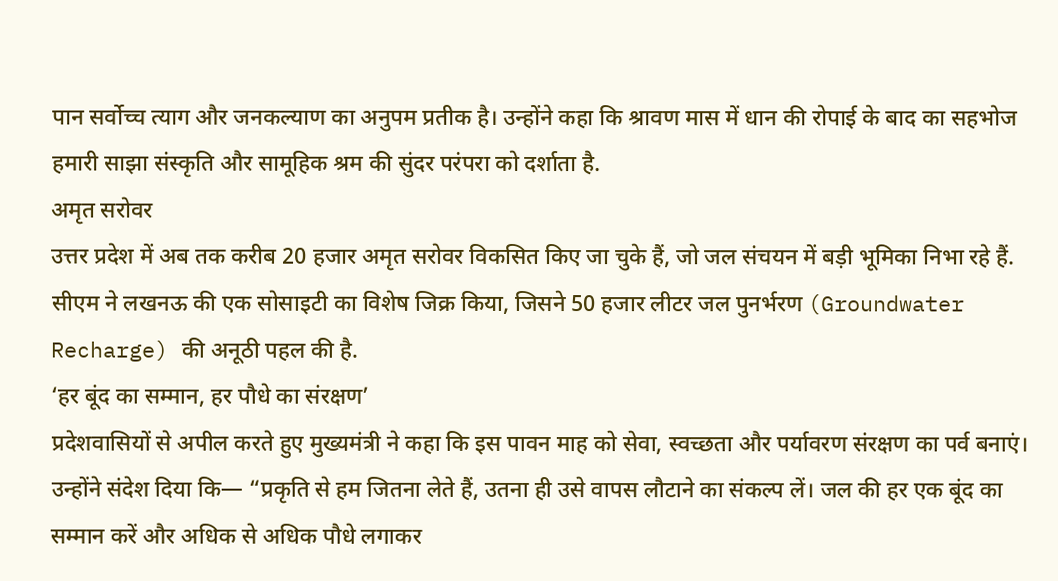पान सर्वोच्च त्याग और जनकल्याण का अनुपम प्रतीक है। उन्होंने कहा कि श्रावण मास में धान की रोपाई के बाद का सहभोज हमारी साझा संस्कृति और सामूहिक श्रम की सुंदर परंपरा को दर्शाता है.
अमृत सरोवर
उत्तर प्रदेश में अब तक करीब 20 हजार अमृत सरोवर विकसित किए जा चुके हैं, जो जल संचयन में बड़ी भूमिका निभा रहे हैं. सीएम ने लखनऊ की एक सोसाइटी का विशेष जिक्र किया, जिसने 50 हजार लीटर जल पुनर्भरण (Groundwater Recharge) की अनूठी पहल की है.
‘हर बूंद का सम्मान, हर पौधे का संरक्षण’
प्रदेशवासियों से अपील करते हुए मुख्यमंत्री ने कहा कि इस पावन माह को सेवा, स्वच्छता और पर्यावरण संरक्षण का पर्व बनाएं। उन्होंने संदेश दिया कि— “प्रकृति से हम जितना लेते हैं, उतना ही उसे वापस लौटाने का संकल्प लें। जल की हर एक बूंद का सम्मान करें और अधिक से अधिक पौधे लगाकर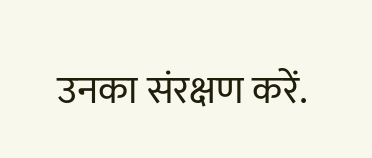उनका संरक्षण करें.